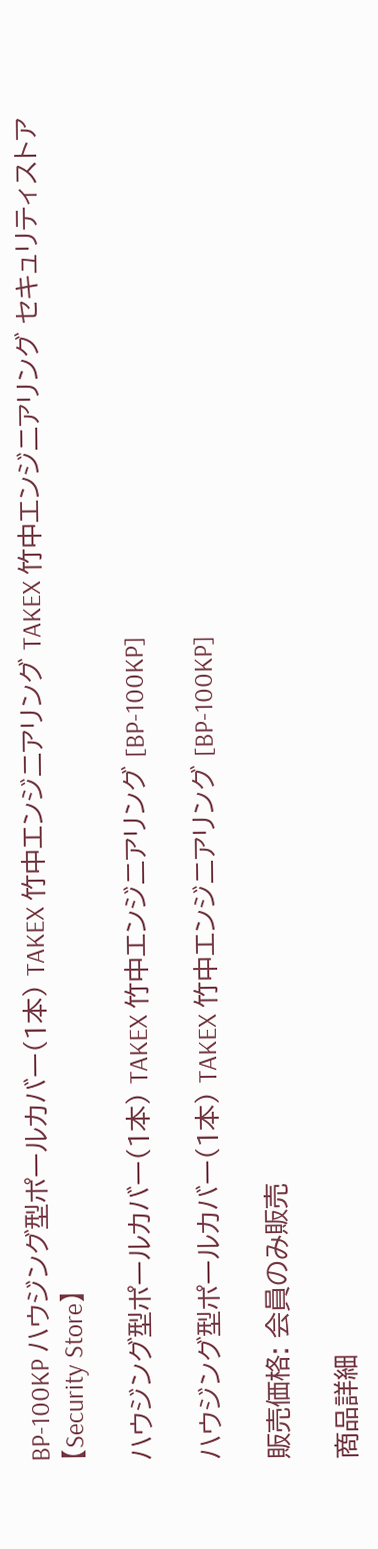BP-100KP ハウジング型ポールカバー(1本) TAKEX 竹中エンジニアリング TAKEX 竹中エンジニアリング セキュリティストア 【Security Store】

ハウジング型ポールカバー(1本) TAKEX 竹中エンジニアリング [BP-100KP]

ハウジング型ポールカバー(1本) TAKEX 竹中エンジニアリング [BP-100KP]

販売価格: 会員のみ販売

商品詳細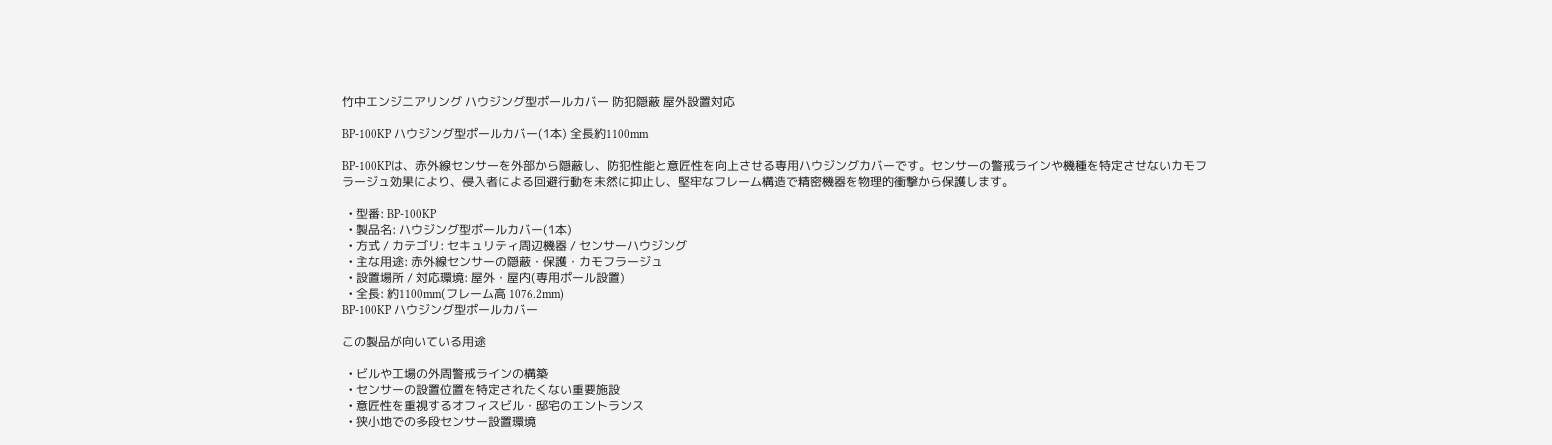竹中エンジニアリング ハウジング型ポールカバー 防犯隠蔽 屋外設置対応

BP-100KP ハウジング型ポールカバー(1本) 全長約1100mm

BP-100KPは、赤外線センサーを外部から隠蔽し、防犯性能と意匠性を向上させる専用ハウジングカバーです。センサーの警戒ラインや機種を特定させないカモフラージュ効果により、侵入者による回避行動を未然に抑止し、堅牢なフレーム構造で精密機器を物理的衝撃から保護します。

  • 型番: BP-100KP
  • 製品名: ハウジング型ポールカバー(1本)
  • 方式 / カテゴリ: セキュリティ周辺機器 / センサーハウジング
  • 主な用途: 赤外線センサーの隠蔽・保護・カモフラージュ
  • 設置場所 / 対応環境: 屋外・屋内(専用ポール設置)
  • 全長: 約1100mm(フレーム高 1076.2mm)
BP-100KP ハウジング型ポールカバー

この製品が向いている用途

  • ビルや工場の外周警戒ラインの構築
  • センサーの設置位置を特定されたくない重要施設
  • 意匠性を重視するオフィスビル・邸宅のエントランス
  • 狭小地での多段センサー設置環境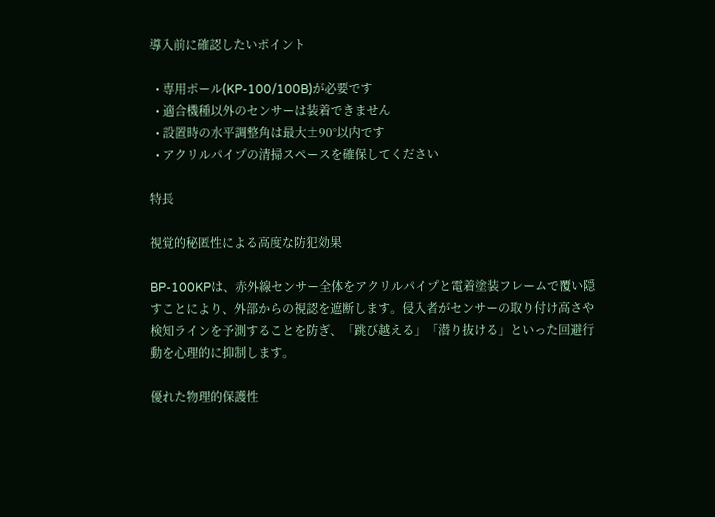導入前に確認したいポイント

  • 専用ポール(KP-100/100B)が必要です
  • 適合機種以外のセンサーは装着できません
  • 設置時の水平調整角は最大±90°以内です
  • アクリルパイプの清掃スペースを確保してください

特長

視覚的秘匿性による高度な防犯効果

BP-100KPは、赤外線センサー全体をアクリルパイプと電着塗装フレームで覆い隠すことにより、外部からの視認を遮断します。侵入者がセンサーの取り付け高さや検知ラインを予測することを防ぎ、「跳び越える」「潜り抜ける」といった回避行動を心理的に抑制します。

優れた物理的保護性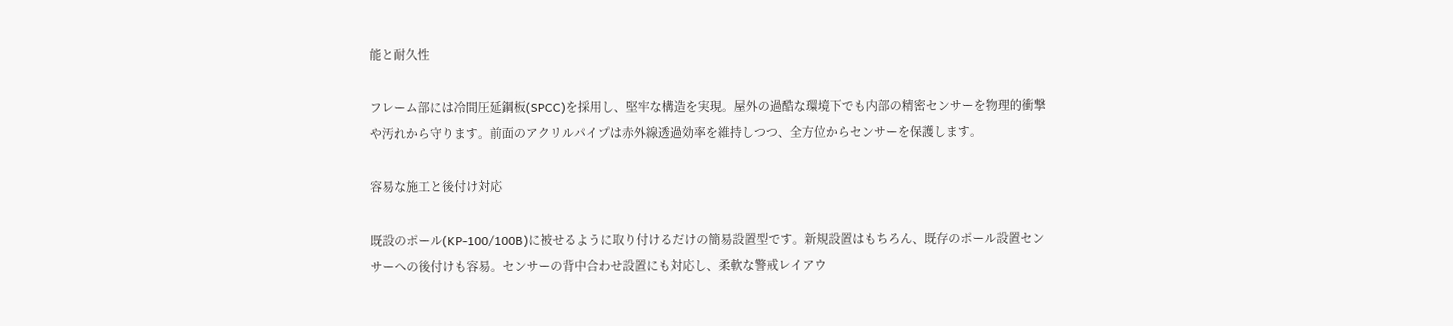能と耐久性

フレーム部には冷間圧延鋼板(SPCC)を採用し、堅牢な構造を実現。屋外の過酷な環境下でも内部の精密センサーを物理的衝撃や汚れから守ります。前面のアクリルパイプは赤外線透過効率を維持しつつ、全方位からセンサーを保護します。

容易な施工と後付け対応

既設のポール(KP-100/100B)に被せるように取り付けるだけの簡易設置型です。新規設置はもちろん、既存のポール設置センサーへの後付けも容易。センサーの背中合わせ設置にも対応し、柔軟な警戒レイアウ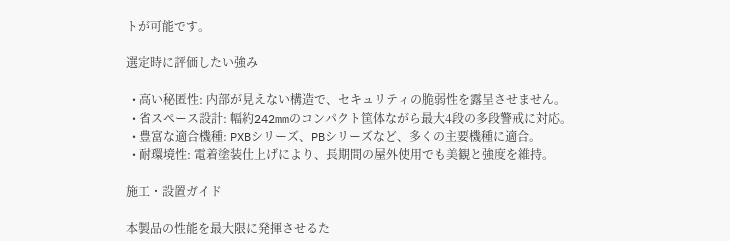トが可能です。

選定時に評価したい強み

  • 高い秘匿性: 内部が見えない構造で、セキュリティの脆弱性を露呈させません。
  • 省スペース設計: 幅約242mmのコンパクト筐体ながら最大4段の多段警戒に対応。
  • 豊富な適合機種: PXBシリーズ、PBシリーズなど、多くの主要機種に適合。
  • 耐環境性: 電着塗装仕上げにより、長期間の屋外使用でも美観と強度を維持。

施工・設置ガイド

本製品の性能を最大限に発揮させるた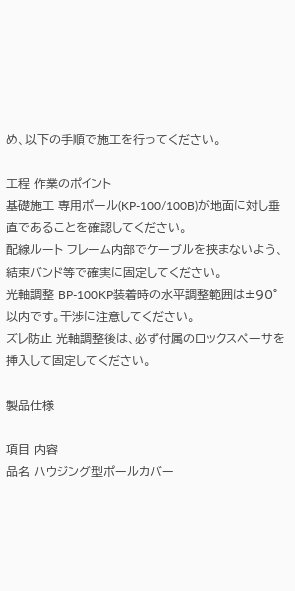め、以下の手順で施工を行ってください。

工程 作業のポイント
基礎施工 専用ポール(KP-100/100B)が地面に対し垂直であることを確認してください。
配線ルート フレーム内部でケーブルを挟まないよう、結束バンド等で確実に固定してください。
光軸調整 BP-100KP装着時の水平調整範囲は±90°以内です。干渉に注意してください。
ズレ防止 光軸調整後は、必ず付属のロックスペーサを挿入して固定してください。

製品仕様

項目 内容
品名 ハウジング型ポールカバー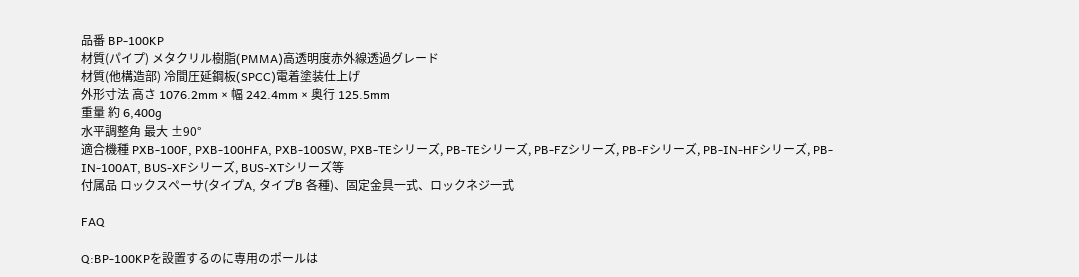品番 BP-100KP
材質(パイプ) メタクリル樹脂(PMMA)高透明度赤外線透過グレード
材質(他構造部) 冷間圧延鋼板(SPCC)電着塗装仕上げ
外形寸法 高さ 1076.2mm × 幅 242.4mm × 奥行 125.5mm
重量 約 6,400g
水平調整角 最大 ±90°
適合機種 PXB-100F, PXB-100HFA, PXB-100SW, PXB-TEシリーズ, PB-TEシリーズ, PB-FZシリーズ, PB-Fシリーズ, PB-IN-HFシリーズ, PB-IN-100AT, BUS-XFシリーズ, BUS-XTシリーズ等
付属品 ロックスペーサ(タイプA, タイプB 各種)、固定金具一式、ロックネジ一式

FAQ

Q:BP-100KPを設置するのに専用のポールは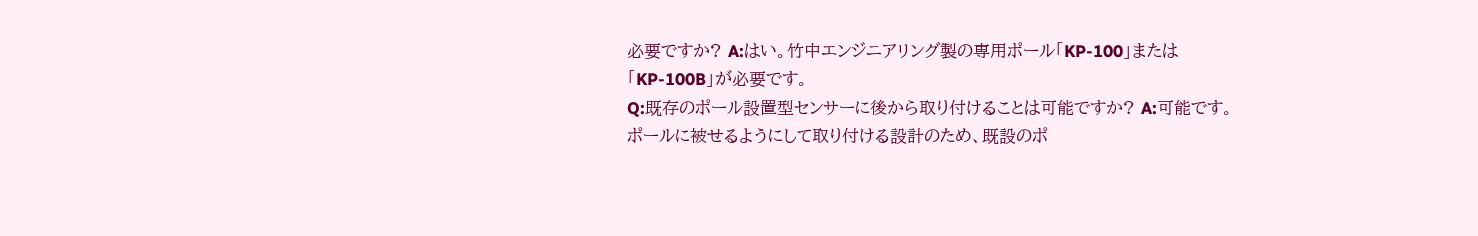必要ですか? A:はい。竹中エンジニアリング製の専用ポール「KP-100」または「KP-100B」が必要です。
Q:既存のポール設置型センサーに後から取り付けることは可能ですか? A:可能です。ポールに被せるようにして取り付ける設計のため、既設のポ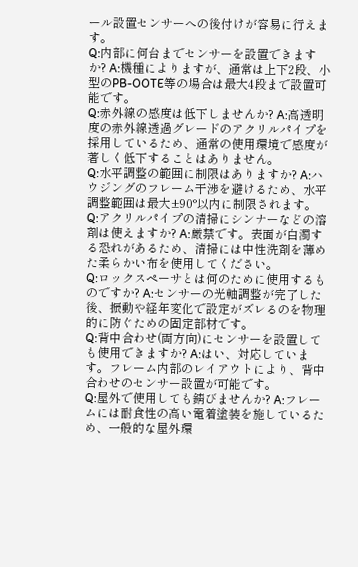ール設置センサーへの後付けが容易に行えます。
Q:内部に何台までセンサーを設置できますか? A:機種によりますが、通常は上下2段、小型のPB-OOTE等の場合は最大4段まで設置可能です。
Q:赤外線の感度は低下しませんか? A:高透明度の赤外線透過グレードのアクリルパイプを採用しているため、通常の使用環境で感度が著しく低下することはありません。
Q:水平調整の範囲に制限はありますか? A:ハウジングのフレーム干渉を避けるため、水平調整範囲は最大±90°以内に制限されます。
Q:アクリルパイプの清掃にシンナーなどの溶剤は使えますか? A:厳禁です。表面が白濁する恐れがあるため、清掃には中性洗剤を薄めた柔らかい布を使用してください。
Q:ロックスペーサとは何のために使用するものですか? A:センサーの光軸調整が完了した後、振動や経年変化で設定がズレるのを物理的に防ぐための固定部材です。
Q:背中合わせ(両方向)にセンサーを設置しても使用できますか? A:はい、対応しています。フレーム内部のレイアウトにより、背中合わせのセンサー設置が可能です。
Q:屋外で使用しても錆びませんか? A:フレームには耐食性の高い電着塗装を施しているため、一般的な屋外環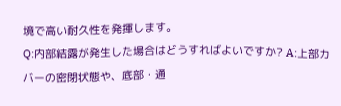境で高い耐久性を発揮します。
Q:内部結露が発生した場合はどうすればよいですか? A:上部カバーの密閉状態や、底部・通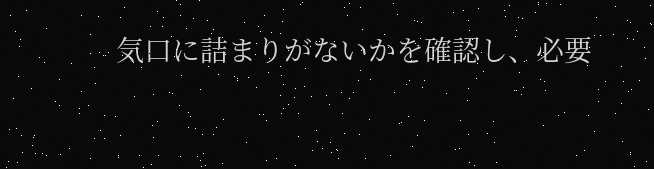気口に詰まりがないかを確認し、必要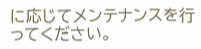に応じてメンテナンスを行ってください。